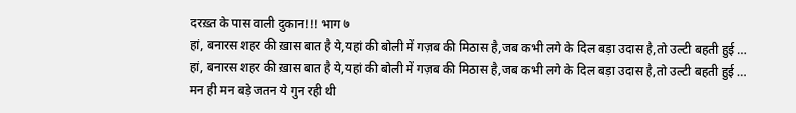दरख़्त के पास वाली दुकान!!! भाग ७
हां, बनारस शहर की ख़ास बात है ये,यहां की बोली में गज़ब की मिठास है,जब कभी लगे के दिल बड़ा उदास है,तो उल्टी बहती हुई …
हां, बनारस शहर की ख़ास बात है ये,यहां की बोली में गज़ब की मिठास है,जब कभी लगे के दिल बड़ा उदास है,तो उल्टी बहती हुई …
मन ही मन बड़े जतन ये गुन रही थी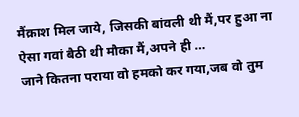मैंक़ाश मिल जाये, जिसकी बांवली थी मैं,पर हुआ ना ऐसा गवां बैठी थी मौका मैं,अपने ही …
जाने कितना पराया वो हमको कर गया,जब वो तुम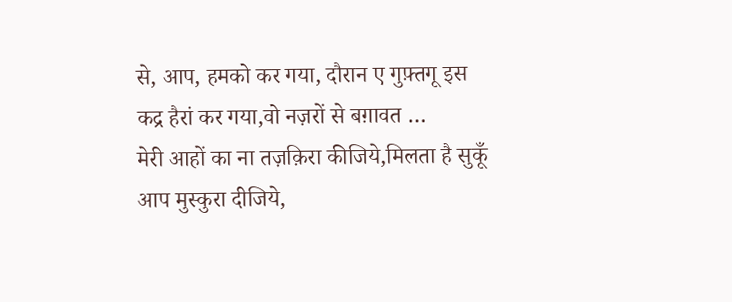से, आप, हमको कर गया, दौरान ए गुफ़्तगू इस कद्र हैरां कर गया,वो नज़रों से बग़ावत …
मेरी आहों का ना तज़क़िरा कीजिये,मिलता है सुकूँ आप मुस्कुरा दीजिये,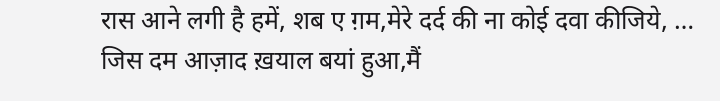रास आने लगी है हमें, शब ए ग़म,मेरे दर्द की ना कोई दवा कीजिये, …
जिस दम आज़ाद ख़याल बयां हुआ,मैं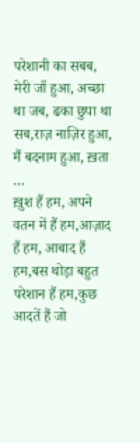परेशानी का सबब, मेरी जाँ हुआ, अच्छा था जब, ढका छुपा था सब,राज़ नाज़िर हुआ, मैं बदनाम हुआ, ख़ता …
ख़ुश हैं हम, अपने वतन में हैं हम,आज़ाद हैं हम, आबाद हैं हम,बस थोड़ा बहुत परेशान हैं हम,कुछ आदतें हैं जो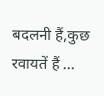बदलनी हैं,कुछ रवायतें हैं …